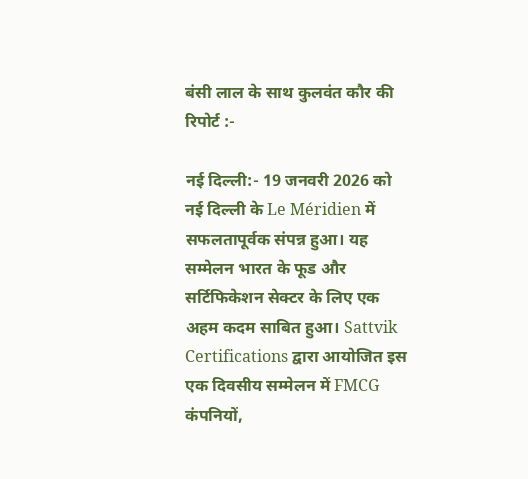बंसी लाल के साथ कुलवंत कौर की रिपोर्ट :-

नई दिल्ली:- 19 जनवरी 2026 को नई दिल्ली के Le Méridien में सफलतापूर्वक संपन्न हुआ। यह सम्मेलन भारत के फूड और सर्टिफिकेशन सेक्टर के लिए एक अहम कदम साबित हुआ। Sattvik Certifications द्वारा आयोजित इस एक दिवसीय सम्मेलन में FMCG कंपनियों,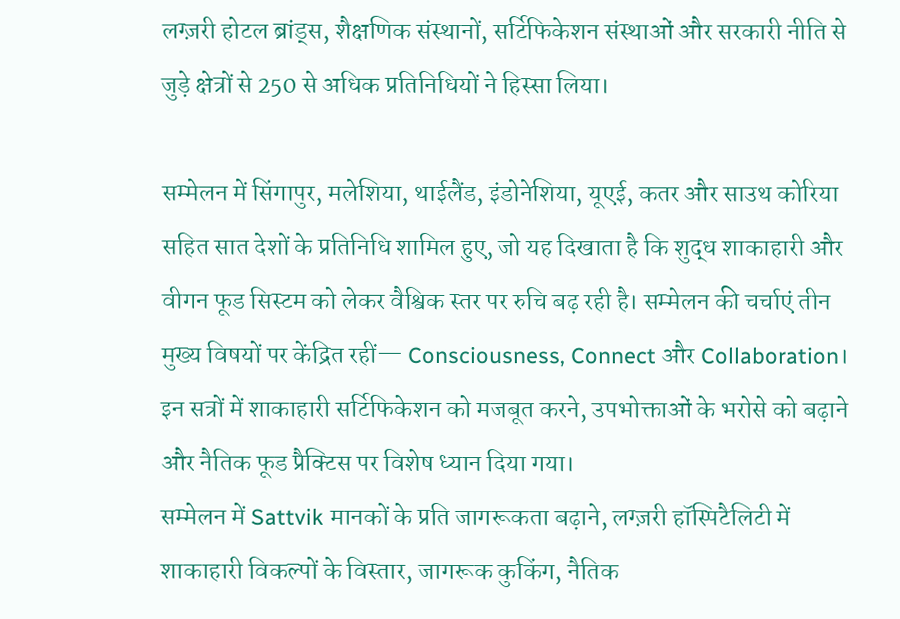लग्ज़री होटल ब्रांड्स, शैक्षणिक संस्थानों, सर्टिफिकेशन संस्थाओं और सरकारी नीति से जुड़े क्षेत्रों से 250 से अधिक प्रतिनिधियों ने हिस्सा लिया।

सम्मेलन में सिंगापुर, मलेशिया, थाईलैंड, इंडोनेशिया, यूएई, कतर और साउथ कोरिया सहित सात देशों के प्रतिनिधि शामिल हुए, जो यह दिखाता है कि शुद्ध शाकाहारी और वीगन फूड सिस्टम को लेकर वैश्विक स्तर पर रुचि बढ़ रही है। सम्मेलन की चर्चाएं तीन मुख्य विषयों पर केंद्रित रहीं— Consciousness, Connect और Collaboration। इन सत्रों में शाकाहारी सर्टिफिकेशन को मजबूत करने, उपभोक्ताओं के भरोसे को बढ़ाने और नैतिक फूड प्रैक्टिस पर विशेष ध्यान दिया गया।
सम्मेलन में Sattvik मानकों के प्रति जागरूकता बढ़ाने, लग्ज़री हॉस्पिटैलिटी में शाकाहारी विकल्पों के विस्तार, जागरूक कुकिंग, नैतिक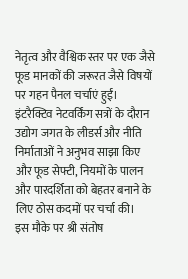नेतृत्व और वैश्विक स्तर पर एक जैसे फूड मानकों की जरूरत जैसे विषयों पर गहन पैनल चर्चाएं हुईं। इंटरैक्टिव नेटवर्किंग सत्रों के दौरान उद्योग जगत के लीडर्स और नीति निर्माताओं ने अनुभव साझा किए और फूड सेफ्टी, नियमों के पालन और पारदर्शिता को बेहतर बनाने के लिए ठोस कदमों पर चर्चा की।
इस मौके पर श्री संतोष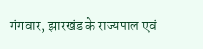गंगवार, झारखंड के राज्यपाल एवं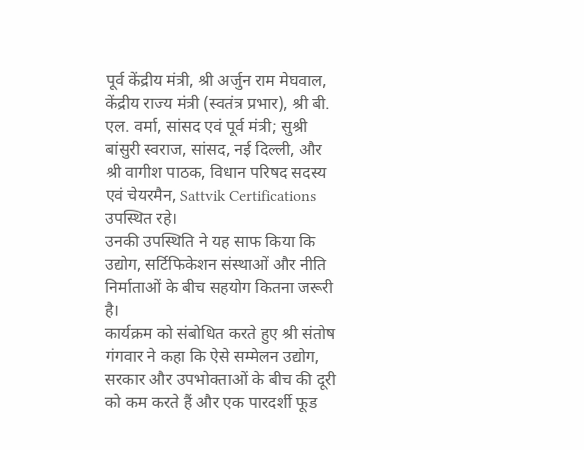पूर्व केंद्रीय मंत्री, श्री अर्जुन राम मेघवाल, केंद्रीय राज्य मंत्री (स्वतंत्र प्रभार), श्री बी. एल. वर्मा, सांसद एवं पूर्व मंत्री; सुश्री बांसुरी स्वराज, सांसद, नई दिल्ली, और श्री वागीश पाठक, विधान परिषद सदस्य एवं चेयरमैन, Sattvik Certifications उपस्थित रहे।
उनकी उपस्थिति ने यह साफ किया कि उद्योग, सर्टिफिकेशन संस्थाओं और नीति निर्माताओं के बीच सहयोग कितना जरूरी है।
कार्यक्रम को संबोधित करते हुए श्री संतोष गंगवार ने कहा कि ऐसे सम्मेलन उद्योग, सरकार और उपभोक्ताओं के बीच की दूरी को कम करते हैं और एक पारदर्शी फूड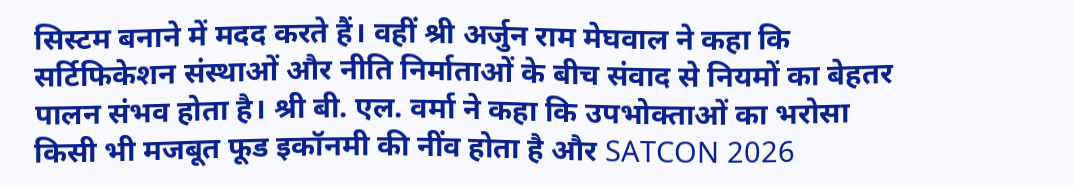सिस्टम बनाने में मदद करते हैं। वहीं श्री अर्जुन राम मेघवाल ने कहा कि सर्टिफिकेशन संस्थाओं और नीति निर्माताओं के बीच संवाद से नियमों का बेहतर पालन संभव होता है। श्री बी. एल. वर्मा ने कहा कि उपभोक्ताओं का भरोसा किसी भी मजबूत फूड इकॉनमी की नींव होता है और SATCON 2026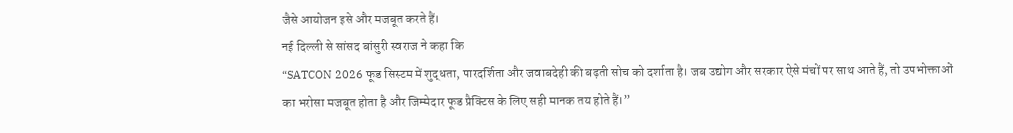जैसे आयोजन इसे और मजबूत करते हैं।
नई दिल्ली से सांसद बांसुरी स्वराज ने कहा कि
“SATCON 2026 फूड सिस्टम में शुद्धता, पारदर्शिता और जवाबदेही की बढ़ती सोच को दर्शाता है। जब उद्योग और सरकार ऐसे मंचों पर साथ आते हैं, तो उपभोक्ताओं का भरोसा मजबूत होता है और जिम्मेदार फूड प्रैक्टिस के लिए सही मानक तय होते हैं।”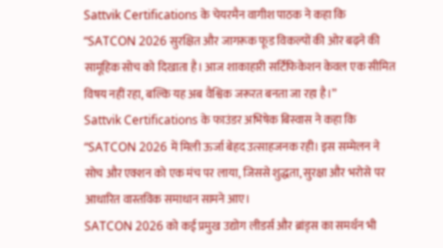Sattvik Certifications के चेयरमैन वागीश पाठक ने कहा कि “SATCON 2026 सुरक्षित और जागरूक फूड विकल्पों की ओर बढ़ने की सामूहिक सोच को दिखाता है। आज शाकाहारी सर्टिफिकेशन केवल एक सीमित विषय नहीं रहा, बल्कि यह अब वैश्विक जरूरत बनता जा रहा है।”
Sattvik Certifications के फाउंडर अभिषेक बिस्वास ने कहा कि “SATCON 2026 में मिली ऊर्जा बेहद उत्साहजनक रही। इस सम्मेलन ने सोच और एक्शन को एक मंच पर लाया, जिससे शुद्धता, सुरक्षा और भरोसे पर आधारित वास्तविक समाधान सामने आए।
SATCON 2026 को कई प्रमुख उद्योग लीडर्स और ब्रांड्स का समर्थन भी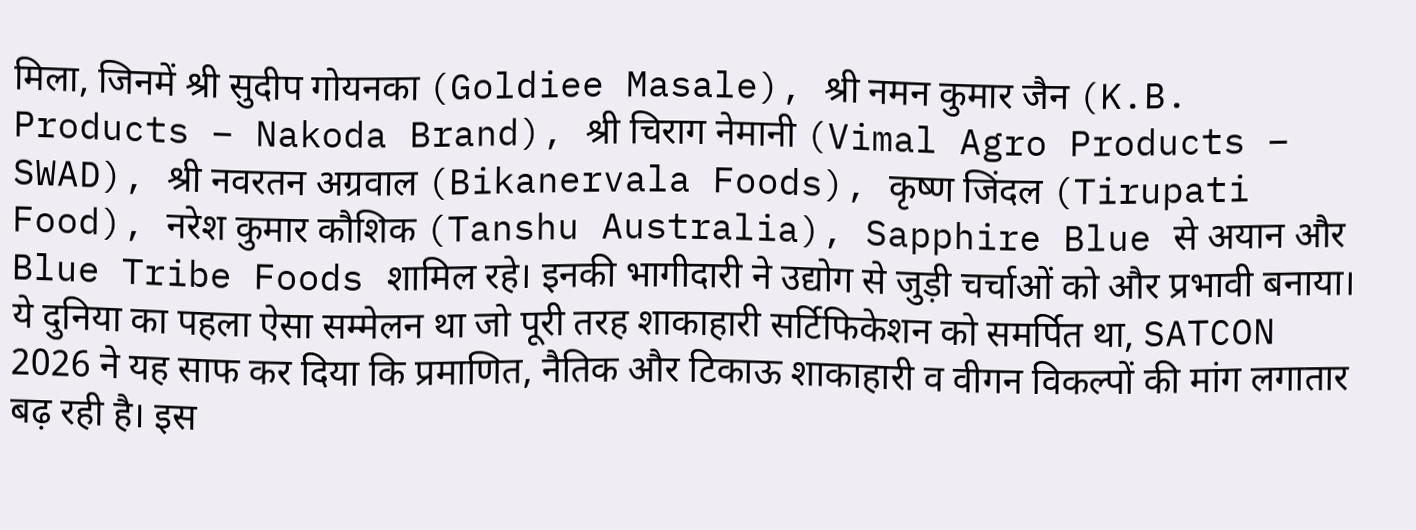मिला, जिनमें श्री सुदीप गोयनका (Goldiee Masale), श्री नमन कुमार जैन (K.B. Products – Nakoda Brand), श्री चिराग नेमानी (Vimal Agro Products – SWAD), श्री नवरतन अग्रवाल (Bikanervala Foods), कृष्ण जिंदल (Tirupati Food), नरेश कुमार कौशिक (Tanshu Australia), Sapphire Blue से अयान और Blue Tribe Foods शामिल रहे। इनकी भागीदारी ने उद्योग से जुड़ी चर्चाओं को और प्रभावी बनाया।
ये दुनिया का पहला ऐसा सम्मेलन था जो पूरी तरह शाकाहारी सर्टिफिकेशन को समर्पित था, SATCON 2026 ने यह साफ कर दिया कि प्रमाणित, नैतिक और टिकाऊ शाकाहारी व वीगन विकल्पों की मांग लगातार बढ़ रही है। इस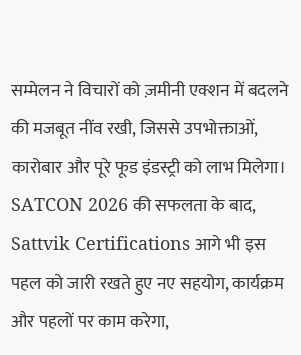सम्मेलन ने विचारों को ज़मीनी एक्शन में बदलने की मजबूत नींव रखी, जिससे उपभोक्ताओं, कारोबार और पूरे फूड इंडस्ट्री को लाभ मिलेगा।
SATCON 2026 की सफलता के बाद, Sattvik Certifications आगे भी इस पहल को जारी रखते हुए नए सहयोग, कार्यक्रम और पहलों पर काम करेगा,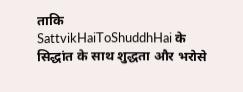ताकि
SattvikHaiToShuddhHai के सिद्धांत के साथ शुद्धता और भरोसे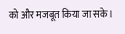को और मजबूत किया जा सके।